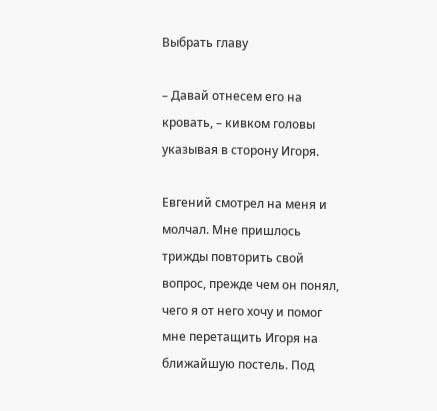Выбрать главу

– Давай отнесем его на кровать, – кивком головы указывая в сторону Игоря.

Евгений смотрел на меня и молчал. Мне пришлось трижды повторить свой вопрос, прежде чем он понял, чего я от него хочу и помог мне перетащить Игоря на ближайшую постель. Под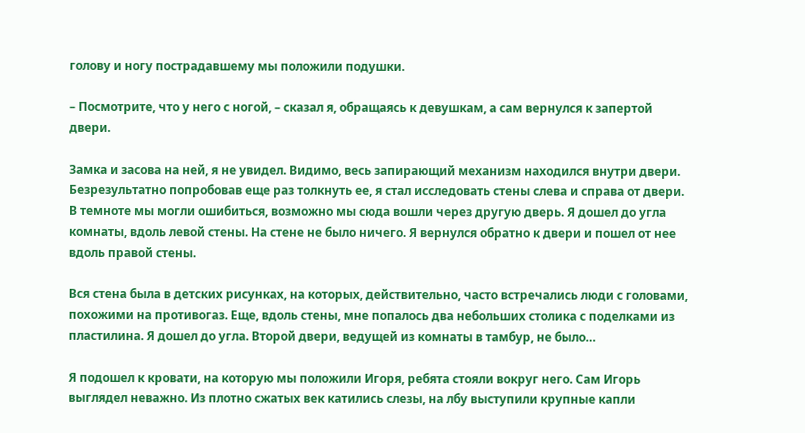голову и ногу пострадавшему мы положили подушки.

– Посмотрите, что у него с ногой, – сказал я, обращаясь к девушкам, а сам вернулся к запертой двери.

Замка и засова на ней, я не увидел. Видимо, весь запирающий механизм находился внутри двери. Безрезультатно попробовав еще раз толкнуть ее, я стал исследовать стены слева и справа от двери. В темноте мы могли ошибиться, возможно мы сюда вошли через другую дверь. Я дошел до угла комнаты, вдоль левой стены. На стене не было ничего. Я вернулся обратно к двери и пошел от нее вдоль правой стены.

Вся стена была в детских рисунках, на которых, действительно, часто встречались люди с головами, похожими на противогаз. Еще, вдоль стены, мне попалось два небольших столика с поделками из пластилина. Я дошел до угла. Второй двери, ведущей из комнаты в тамбур, не было…

Я подошел к кровати, на которую мы положили Игоря, ребята стояли вокруг него. Сам Игорь выглядел неважно. Из плотно сжатых век катились слезы, на лбу выступили крупные капли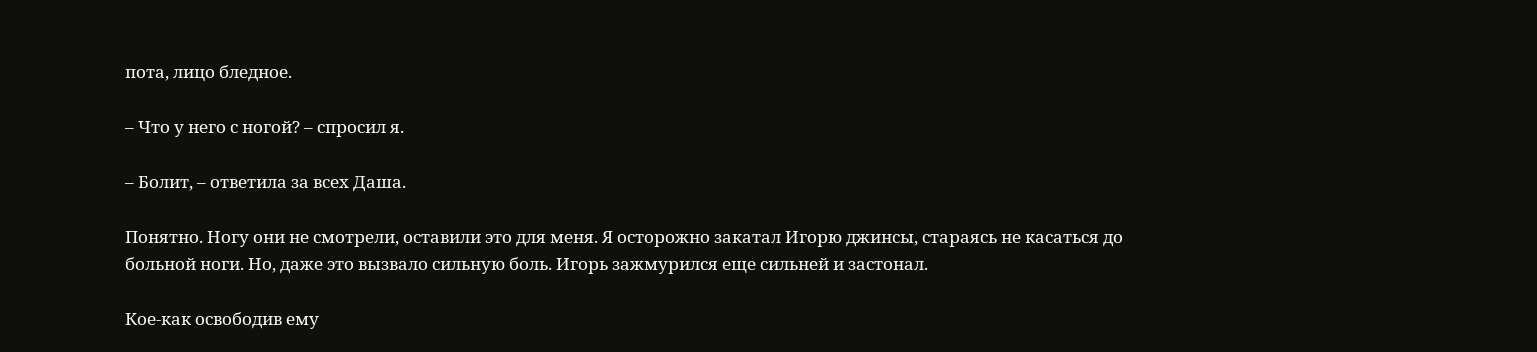пота, лицо бледное.

– Что у него с ногой? – спросил я.

– Болит, – ответила за всех Даша.

Понятно. Ногу они не смотрели, оставили это для меня. Я осторожно закатал Игорю джинсы, стараясь не касаться до больной ноги. Но, даже это вызвало сильную боль. Игорь зажмурился еще сильней и застонал.

Кое-как освободив ему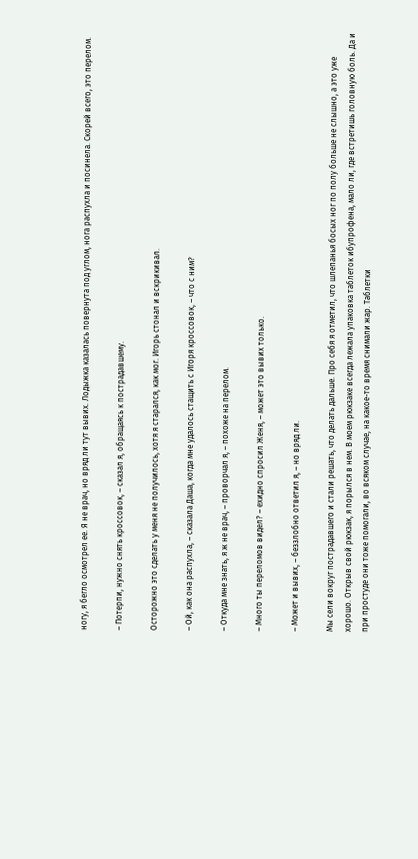ногу, я бегло осмотрел ее. Я не врач, но вряд ли тут вывих. Лодыжка казалась повернута под углом, нога распухла и посинела. Скорей всего, это перелом.

– Потерпи, нужно снять кроссовок, – сказал я, обращаясь к пострадавшему.

Осторожно это сделать у меня не получилось, хотя я старался, как мог. Игорь стонал и вскрикивал.

– Ой, как она распухла, – сказала Даша, когда мне удалось стащить с Игоря кроссовок, – что с ним?

– Откуда мне знать, я ж не врач, – проворчал я, – похоже на перелом.

– Много ты переломов видел? – ехидно спросил Женя, – может это вывих только.

– Может и вывих, – беззлобно ответил я, – но вряд ли.

Мы сели вокруг пострадавшего и стали решать, что делать дальше. Про себя я отметил, что шлепанья босых ног по полу больше не слышно, а это уже хорошо. Открыв свой рюкзак, я порылся в нем. В моем рюкзаке всегда лежала упаковка таблеток ибупрофена, мало ли, где встретишь головную боль. Да и при простуде они тоже помогали, во всяком случае, на какое-то время снимали жар. Таблетки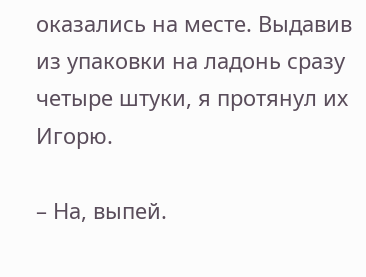оказались на месте. Выдавив из упаковки на ладонь сразу четыре штуки, я протянул их Игорю.

– На, выпей.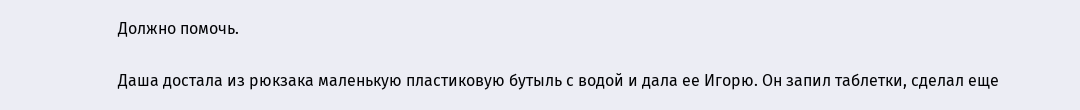Должно помочь.

Даша достала из рюкзака маленькую пластиковую бутыль с водой и дала ее Игорю. Он запил таблетки, сделал еще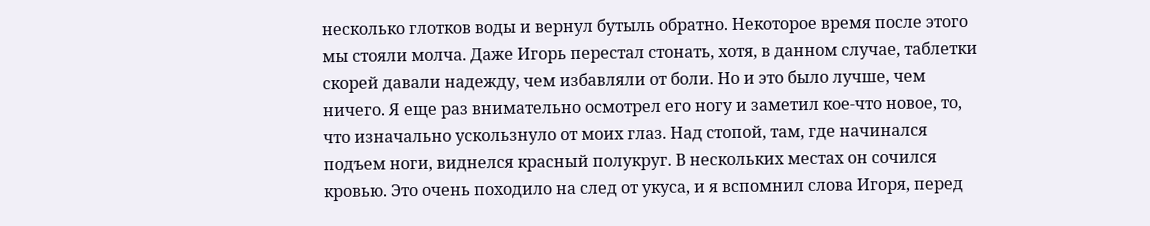несколько глотков воды и вернул бутыль обратно. Некоторое время после этого мы стояли молча. Даже Игорь перестал стонать, хотя, в данном случае, таблетки скорей давали надежду, чем избавляли от боли. Но и это было лучше, чем ничего. Я еще раз внимательно осмотрел его ногу и заметил кое-что новое, то, что изначально ускользнуло от моих глаз. Над стопой, там, где начинался подъем ноги, виднелся красный полукруг. В нескольких местах он сочился кровью. Это очень походило на след от укуса, и я вспомнил слова Игоря, перед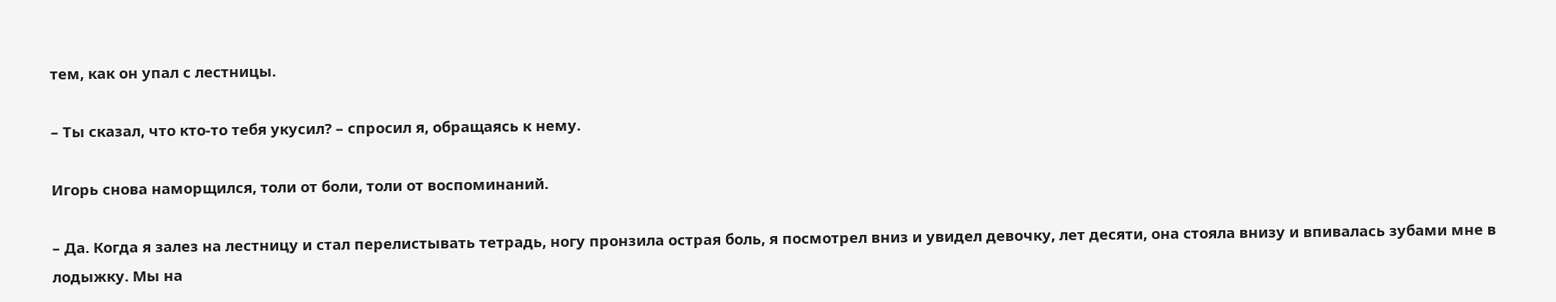тем, как он упал с лестницы.

– Ты сказал, что кто-то тебя укусил? – спросил я, обращаясь к нему.

Игорь снова наморщился, толи от боли, толи от воспоминаний.

– Да. Когда я залез на лестницу и стал перелистывать тетрадь, ногу пронзила острая боль, я посмотрел вниз и увидел девочку, лет десяти, она стояла внизу и впивалась зубами мне в лодыжку. Мы на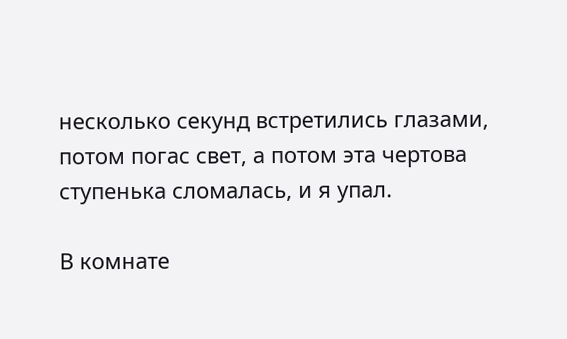несколько секунд встретились глазами, потом погас свет, а потом эта чертова ступенька сломалась, и я упал.

В комнате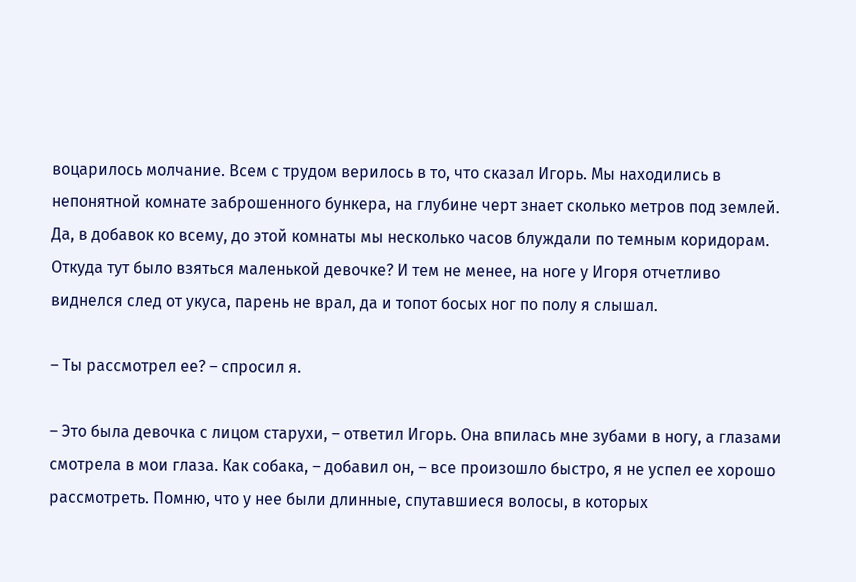воцарилось молчание. Всем с трудом верилось в то, что сказал Игорь. Мы находились в непонятной комнате заброшенного бункера, на глубине черт знает сколько метров под землей. Да, в добавок ко всему, до этой комнаты мы несколько часов блуждали по темным коридорам. Откуда тут было взяться маленькой девочке? И тем не менее, на ноге у Игоря отчетливо виднелся след от укуса, парень не врал, да и топот босых ног по полу я слышал.

– Ты рассмотрел ее? – спросил я.

– Это была девочка с лицом старухи, – ответил Игорь. Она впилась мне зубами в ногу, а глазами смотрела в мои глаза. Как собака, – добавил он, – все произошло быстро, я не успел ее хорошо рассмотреть. Помню, что у нее были длинные, спутавшиеся волосы, в которых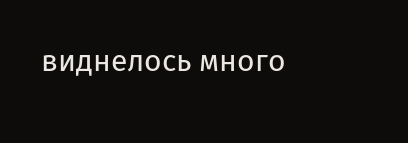виднелось много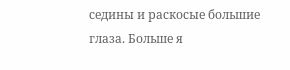седины и раскосые большие глаза. Больше я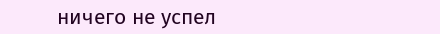ничего не успел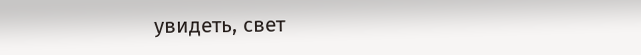увидеть, свет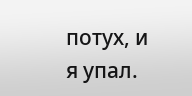потух, и я упал.